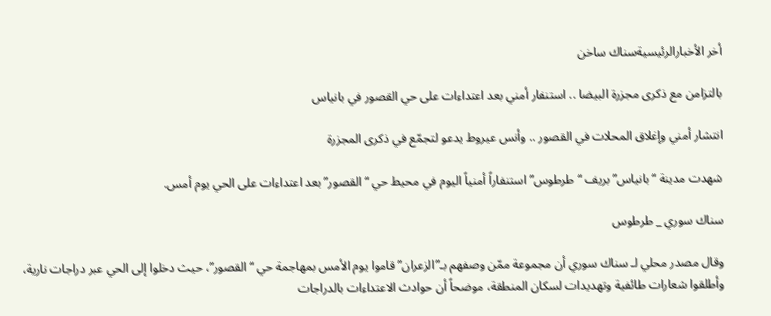أخر الأخبارالرئيسيةسناك ساخن

بالتزامن مع ذكرى مجزرة البيضا .. استنفار أمني بعد اعتداءات على حي القصور في بانياس

انتشار أمني وإغلاق المحلات في القصور .. وأنس عيروط يدعو لتجمّع في ذكرى المجزرة

شهدت مدينة “بانياس” بريف “طرطوس” استنفاراً أمنياً اليوم في محيط حي “القصور” بعد اعتداءات على الحي يوم أمس.

سناك سوري _ طرطوس

وقال مصدر محلي لـ سناك سوري أن مجموعة ممّن وصفهم بـ”الزعران” قاموا يوم الأمس بمهاجمة حي “القصور”، حيث دخلوا إلى الحي عبر دراجات نارية، وأطلقوا شعارات طائفية وتهديدات لسكان المنطقة، موضحاً أن حوادث الاعتداءات بالدراجات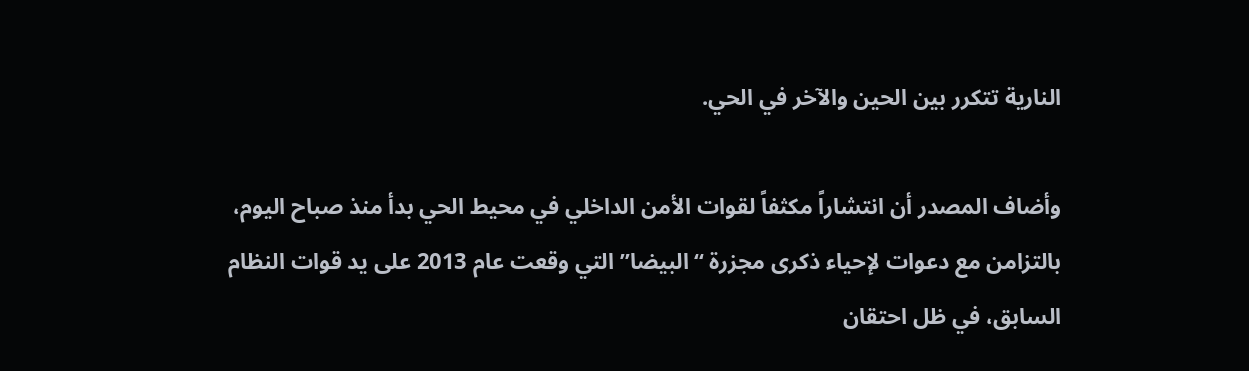النارية تتكرر بين الحين والآخر في الحي.

وأضاف المصدر أن انتشاراً مكثفاً لقوات الأمن الداخلي في محيط الحي بدأ منذ صباح اليوم، بالتزامن مع دعوات لإحياء ذكرى مجزرة “البيضا” التي وقعت عام 2013 على يد قوات النظام السابق، في ظل احتقان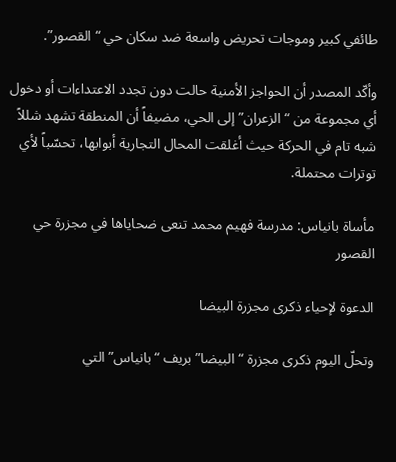طائفي كبير وموجات تحريض واسعة ضد سكان حي “القصور”.

وأكّد المصدر أن الحواجز الأمنية حالت دون تجدد الاعتداءات أو دخول أي مجموعة من “الزعران” إلى الحي، مضيفاً أن المنطقة تشهد شللاً شبه تام في الحركة حيث أغلقت المحال التجارية أبوابها، تحسّباً لأي توترات محتملة.

مأساة بانياس: مدرسة فهيم محمد تنعى ضحاياها في مجزرة حي القصور

الدعوة لإحياء ذكرى مجزرة البيضا

وتحلّ اليوم ذكرى مجزرة “البيضا” بريف “بانياس” التي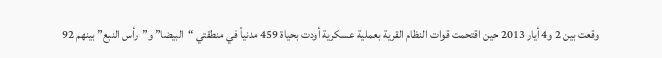وقعت بين 2 و4 أيار 2013 حين اقتحمت قوات النظام القرية بعملية عسكرية أودت بحياة 459 مدنياً في منطقتي “البيضا” و”رأس النبع” بينهم 92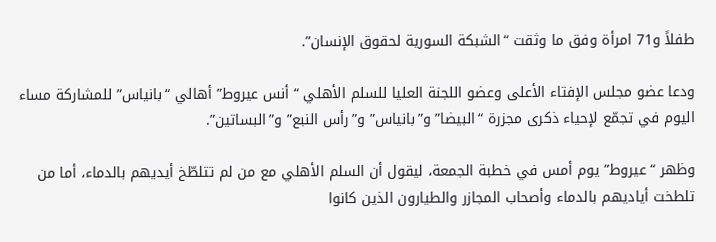طفلاً و71 امرأة وفق ما وثقت “الشبكة السورية لحقوق الإنسان”.

ودعا عضو مجلس الإفتاء الأعلى وعضو اللجنة العليا للسلم الأهلي “أنس عيروط” أهالي “بانياس” للمشاركة مساء اليوم في تجمّع لإحياء ذكرى مجزرة “البيضا” و”بانياس” و”رأس النبع” و”البساتين”.

وظهر “عيروط” يوم أمس في خطبة الجمعة، ليقول أن السلم الأهلي مع من لم تتلطّخ أيديهم بالدماء، أما من تلطخت أياديهم بالدماء وأصحاب المجازر والطيارون الذين كانوا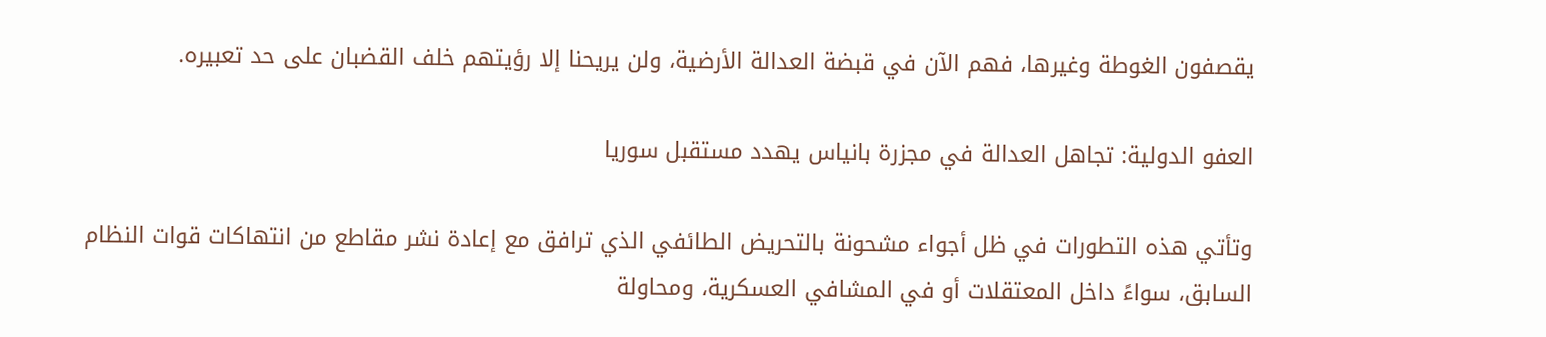يقصفون الغوطة وغيرها، فهم الآن في قبضة العدالة الأرضية، ولن يريحنا إلا رؤيتهم خلف القضبان على حد تعبيره.

العفو الدولية: تجاهل العدالة في مجزرة بانياس يهدد مستقبل سوريا

وتأتي هذه التطورات في ظل أجواء مشحونة بالتحريض الطائفي الذي ترافق مع إعادة نشر مقاطع من انتهاكات قوات النظام السابق، سواءً داخل المعتقلات أو في المشافي العسكرية، ومحاولة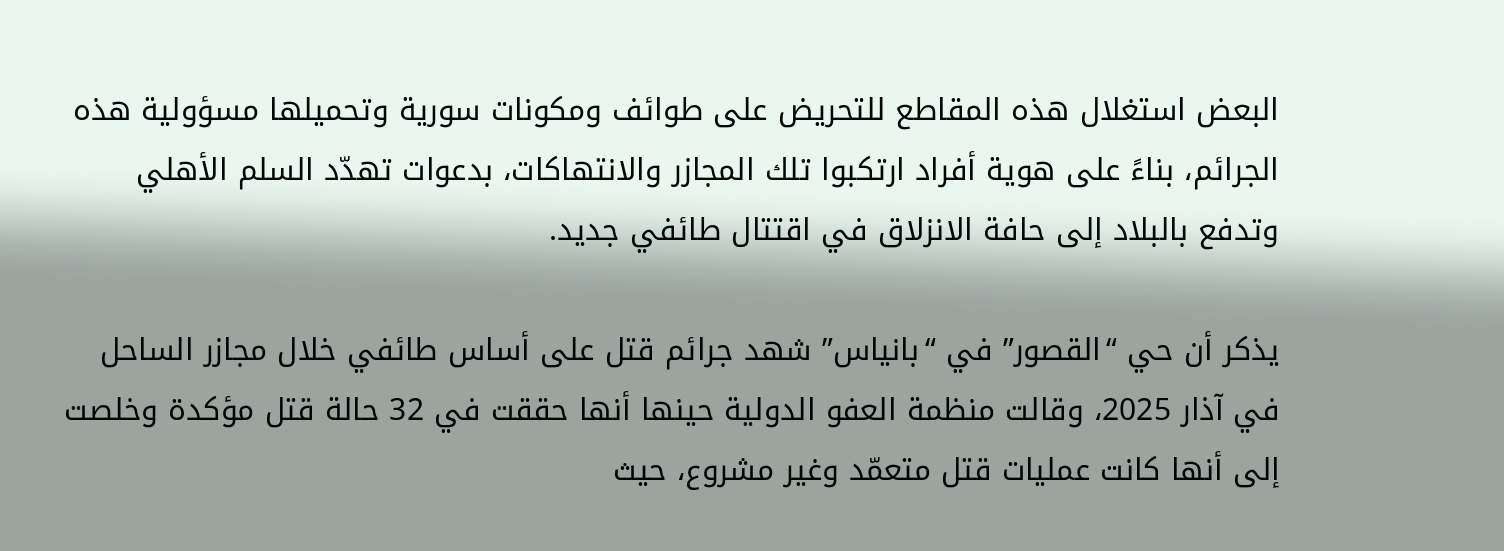البعض استغلال هذه المقاطع للتحريض على طوائف ومكونات سورية وتحميلها مسؤولية هذه الجرائم، بناءً على هوية أفراد ارتكبوا تلك المجازر والانتهاكات، بدعوات تهدّد السلم الأهلي وتدفع بالبلاد إلى حافة الانزلاق في اقتتال طائفي جديد.

يذكر أن حي “القصور” في “بانياس” شهد جرائم قتل على أساس طائفي خلال مجازر الساحل في آذار 2025، وقالت منظمة العفو الدولية حينها أنها حققت في 32 حالة قتل مؤكدة وخلصت إلى أنها كانت عمليات قتل متعمّد وغير مشروع، حيث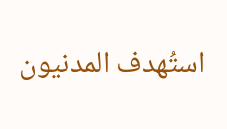استُهدف المدنيون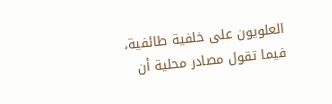العلويون على خلفية طائفية، فيما تقول مصادر محلية أن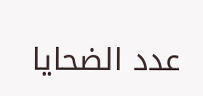عدد الضحايا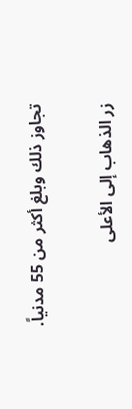تجاوز ذلك وبلغ أكثر من 55 مدنياً.

زر الذهاب إلى الأعلى